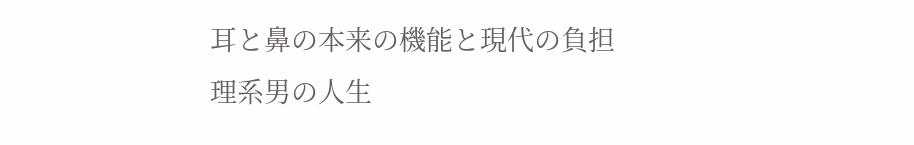耳と鼻の本来の機能と現代の負担
理系男の人生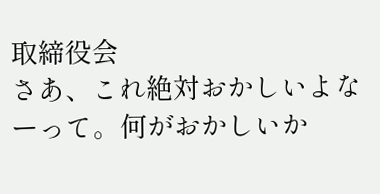取締役会
さあ、これ絶対おかしいよなーって。何がおかしいか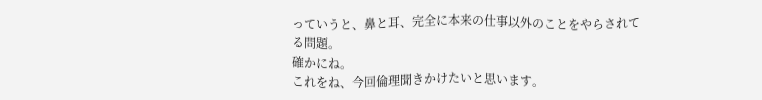っていうと、鼻と耳、完全に本来の仕事以外のことをやらされてる問題。
確かにね。
これをね、今回倫理聞きかけたいと思います。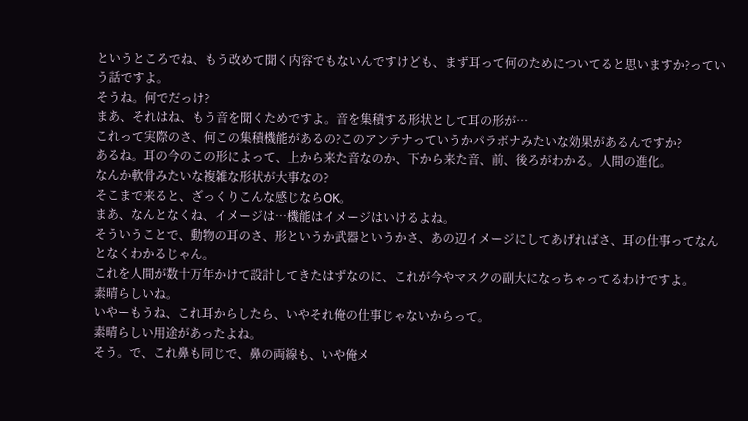というところでね、もう改めて聞く内容でもないんですけども、まず耳って何のためについてると思いますか?っていう話ですよ。
そうね。何でだっけ?
まあ、それはね、もう音を聞くためですよ。音を集積する形状として耳の形が…
これって実際のさ、何この集積機能があるの?このアンテナっていうかパラボナみたいな効果があるんですか?
あるね。耳の今のこの形によって、上から来た音なのか、下から来た音、前、後ろがわかる。人間の進化。
なんか軟骨みたいな複雑な形状が大事なの?
そこまで来ると、ざっくりこんな感じならOK。
まあ、なんとなくね、イメージは…機能はイメージはいけるよね。
そういうことで、動物の耳のさ、形というか武器というかさ、あの辺イメージにしてあげればさ、耳の仕事ってなんとなくわかるじゃん。
これを人間が数十万年かけて設計してきたはずなのに、これが今やマスクの副大になっちゃってるわけですよ。
素晴らしいね。
いやーもうね、これ耳からしたら、いやそれ俺の仕事じゃないからって。
素晴らしい用途があったよね。
そう。で、これ鼻も同じで、鼻の両線も、いや俺メ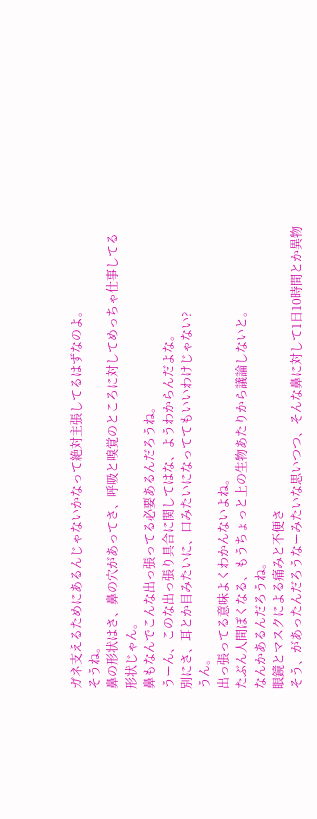ガネ支えるためにあるんじゃないかなって絶対主張してるはずなのよ。
そうね。
鼻の形状はさ、鼻の穴があってさ、呼吸と嗅覚のところに対してめっちゃ仕事してる形状じゃん。
鼻もなんでこんな出っ張ってる必要あるんだろうね。
うーん、このな出っ張り具合に関してはな、ようわからんだよな。
別にさ、耳とか目みたいに、口みたいになっててもいいわけじゃない?
うん。
出っ張ってる意味よくわかんないよね。
たぶん人間ぽくなる、もうちょっと上の生物あたりから議論しないと。
なんかあるんだろうね。
眼鏡とマスクによる痛みと不便さ
そう、があったんだろうなーみたいな思いつつ、そんな鼻に対して1日10時間とか異物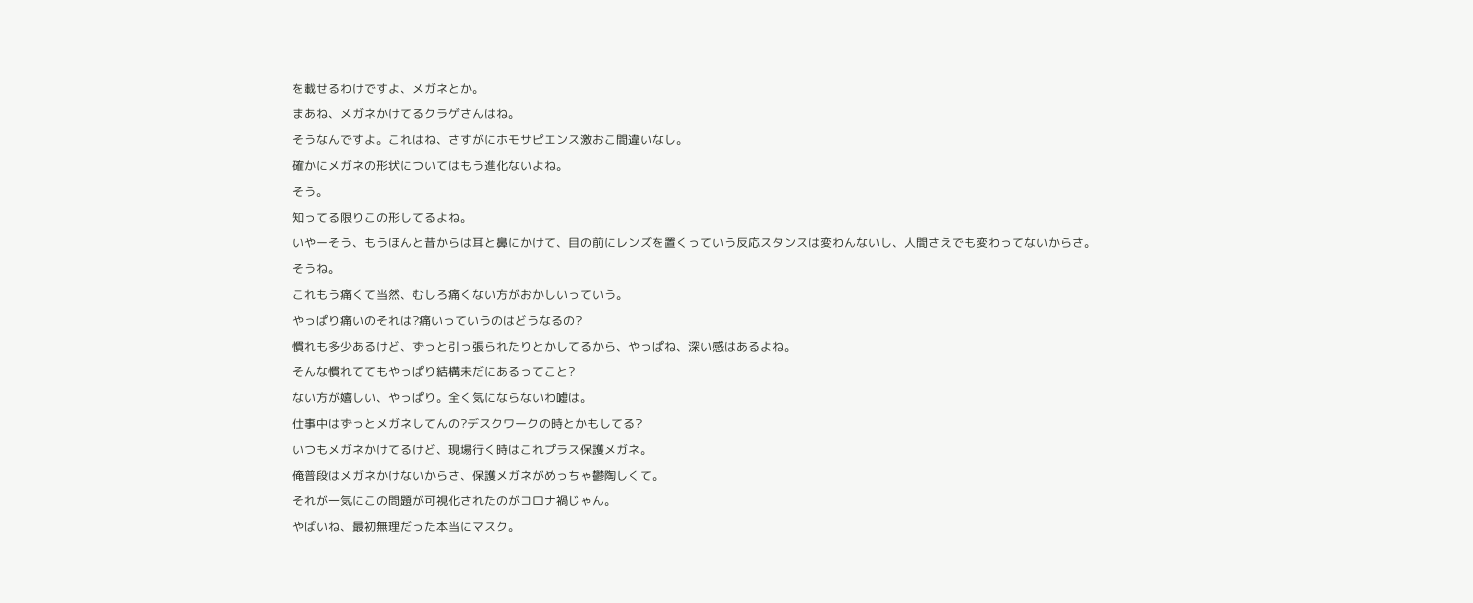を載せるわけですよ、メガネとか。
まあね、メガネかけてるクラゲさんはね。
そうなんですよ。これはね、さすがにホモサピエンス激おこ間違いなし。
確かにメガネの形状についてはもう進化ないよね。
そう。
知ってる限りこの形してるよね。
いやーそう、もうほんと昔からは耳と鼻にかけて、目の前にレンズを置くっていう反応スタンスは変わんないし、人間さえでも変わってないからさ。
そうね。
これもう痛くて当然、むしろ痛くない方がおかしいっていう。
やっぱり痛いのそれは?痛いっていうのはどうなるの?
慣れも多少あるけど、ずっと引っ張られたりとかしてるから、やっぱね、深い感はあるよね。
そんな慣れててもやっぱり結構未だにあるってこと?
ない方が嬉しい、やっぱり。全く気にならないわ嘘は。
仕事中はずっとメガネしてんの?デスクワークの時とかもしてる?
いつもメガネかけてるけど、現場行く時はこれプラス保護メガネ。
俺普段はメガネかけないからさ、保護メガネがめっちゃ鬱陶しくて。
それが一気にこの問題が可視化されたのがコロナ禍じゃん。
やばいね、最初無理だった本当にマスク。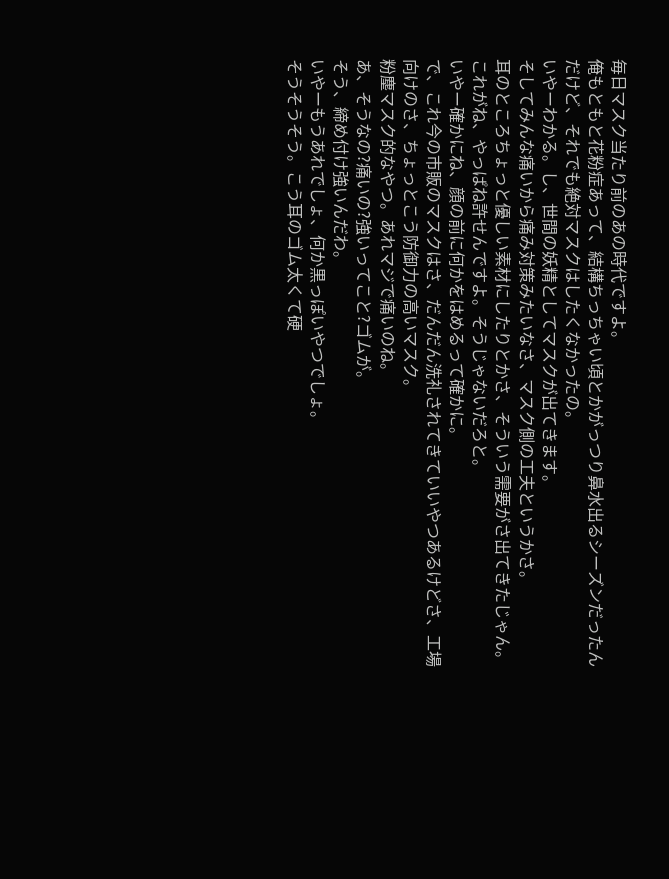毎日マスク当たり前のあの時代ですよ。
俺もともと花粉症あって、結構ちっちゃい頃とかがっつり鼻水出るシーズンだったんだけど、それでも絶対マスクはしたくなかったの。
いやーわかる。し、世間の妖精としてマスクが出てきます。
そしてみんな痛いから痛み対策みたいなさ、マスク側の工夫というかさ。
耳のところちょっと優しい素材にしたりとかさ、そういう需要がさ出てきたじゃん。
これがね、やっぱね許せんですよ。そうじゃないだろと。
いやー確かにね、顔の前に何かをはめるって確かに。
で、これ今の市販のマスクはさ、だんだん洗礼されてきていいやつあるけどさ、工場向けのさ、ちょっとこう防御力の高いマスク。
粉塵マスク的なやつ。あれマジで痛いのね。
あ、そうなの?痛いの?強いってこと?ゴムが。
そう、締め付け強いんだわ。
いやーもうあれでしょ、何か黒っぽいやつでしょ。
そうそうそう。こう耳のゴム太くて硬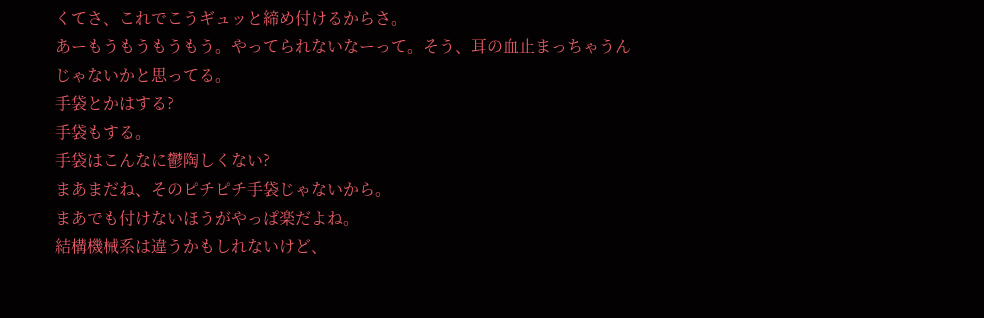くてさ、これでこうギュッと締め付けるからさ。
あーもうもうもうもう。やってられないなーって。そう、耳の血止まっちゃうんじゃないかと思ってる。
手袋とかはする?
手袋もする。
手袋はこんなに鬱陶しくない?
まあまだね、そのピチピチ手袋じゃないから。
まあでも付けないほうがやっぱ楽だよね。
結構機械系は違うかもしれないけど、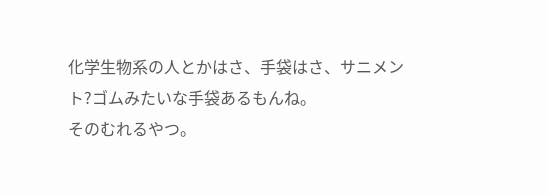化学生物系の人とかはさ、手袋はさ、サニメント?ゴムみたいな手袋あるもんね。
そのむれるやつ。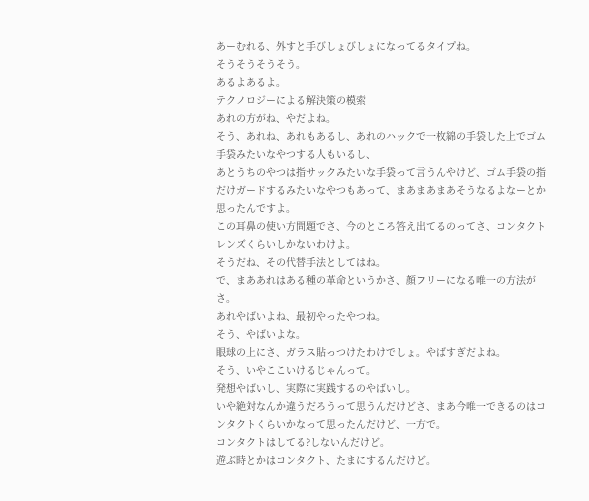あーむれる、外すと手びしょびしょになってるタイプね。
そうそうそうそう。
あるよあるよ。
テクノロジーによる解決策の模索
あれの方がね、やだよね。
そう、あれね、あれもあるし、あれのハックで一枚綿の手袋した上でゴム手袋みたいなやつする人もいるし、
あとうちのやつは指サックみたいな手袋って言うんやけど、ゴム手袋の指だけガードするみたいなやつもあって、まあまあまあそうなるよなーとか思ったんですよ。
この耳鼻の使い方問題でさ、今のところ答え出てるのってさ、コンタクトレンズくらいしかないわけよ。
そうだね、その代替手法としてはね。
で、まああれはある種の革命というかさ、顔フリーになる唯一の方法がさ。
あれやばいよね、最初やったやつね。
そう、やばいよな。
眼球の上にさ、ガラス貼っつけたわけでしょ。やばすぎだよね。
そう、いやここいけるじゃんって。
発想やばいし、実際に実践するのやばいし。
いや絶対なんか違うだろうって思うんだけどさ、まあ今唯一できるのはコンタクトくらいかなって思ったんだけど、一方で。
コンタクトはしてる?しないんだけど。
遊ぶ時とかはコンタクト、たまにするんだけど。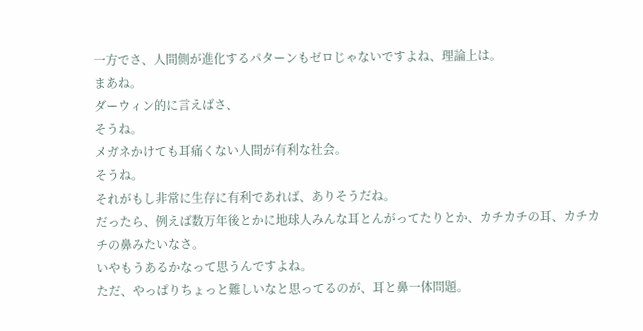一方でさ、人間側が進化するパターンもゼロじゃないですよね、理論上は。
まあね。
ダーウィン的に言えばさ、
そうね。
メガネかけても耳痛くない人間が有利な社会。
そうね。
それがもし非常に生存に有利であれば、ありそうだね。
だったら、例えば数万年後とかに地球人みんな耳とんがってたりとか、カチカチの耳、カチカチの鼻みたいなさ。
いやもうあるかなって思うんですよね。
ただ、やっぱりちょっと難しいなと思ってるのが、耳と鼻一体問題。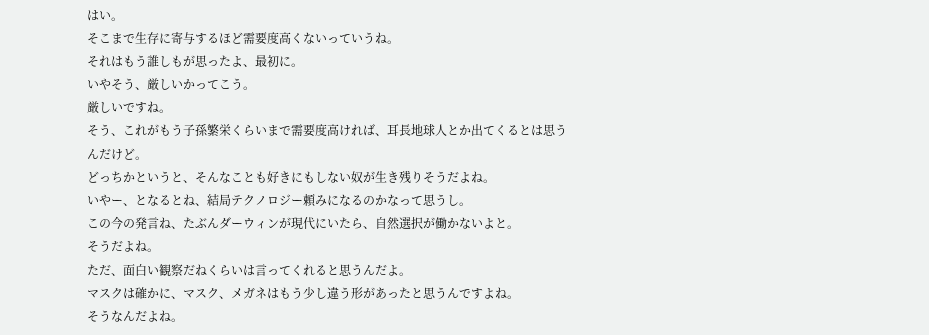はい。
そこまで生存に寄与するほど需要度高くないっていうね。
それはもう誰しもが思ったよ、最初に。
いやそう、厳しいかってこう。
厳しいですね。
そう、これがもう子孫繁栄くらいまで需要度高ければ、耳長地球人とか出てくるとは思うんだけど。
どっちかというと、そんなことも好きにもしない奴が生き残りそうだよね。
いやー、となるとね、結局テクノロジー頼みになるのかなって思うし。
この今の発言ね、たぶんダーウィンが現代にいたら、自然選択が働かないよと。
そうだよね。
ただ、面白い観察だねくらいは言ってくれると思うんだよ。
マスクは確かに、マスク、メガネはもう少し違う形があったと思うんですよね。
そうなんだよね。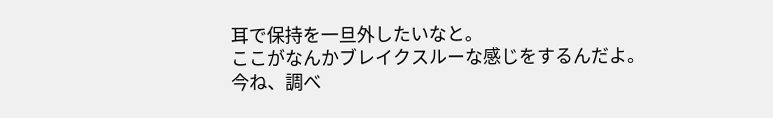耳で保持を一旦外したいなと。
ここがなんかブレイクスルーな感じをするんだよ。
今ね、調べ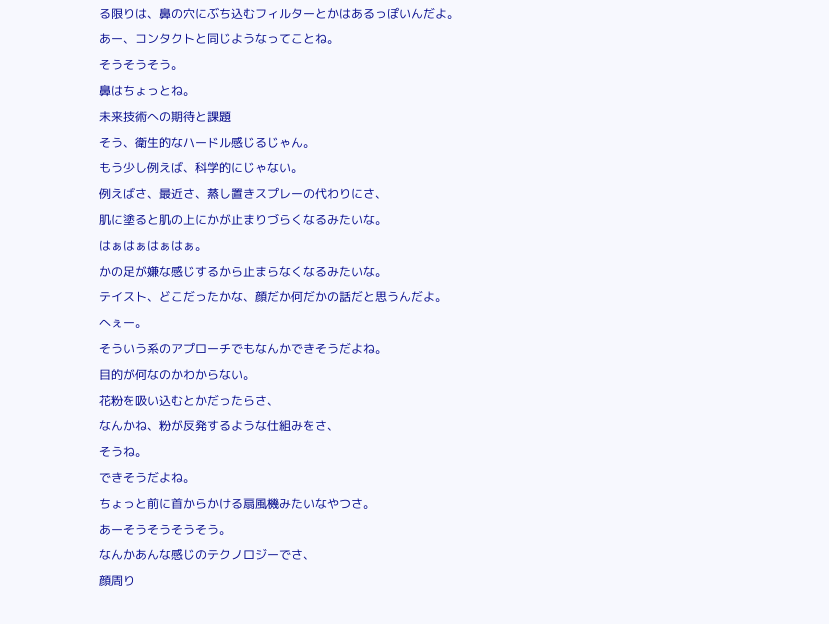る限りは、鼻の穴にぶち込むフィルターとかはあるっぽいんだよ。
あー、コンタクトと同じようなってことね。
そうそうそう。
鼻はちょっとね。
未来技術への期待と課題
そう、衛生的なハードル感じるじゃん。
もう少し例えば、科学的にじゃない。
例えばさ、最近さ、蒸し置きスプレーの代わりにさ、
肌に塗ると肌の上にかが止まりづらくなるみたいな。
はぁはぁはぁはぁ。
かの足が嫌な感じするから止まらなくなるみたいな。
テイスト、どこだったかな、顔だか何だかの話だと思うんだよ。
へぇー。
そういう系のアプローチでもなんかできそうだよね。
目的が何なのかわからない。
花粉を吸い込むとかだったらさ、
なんかね、粉が反発するような仕組みをさ、
そうね。
できそうだよね。
ちょっと前に首からかける扇風機みたいなやつさ。
あーそうそうそうそう。
なんかあんな感じのテクノロジーでさ、
顔周り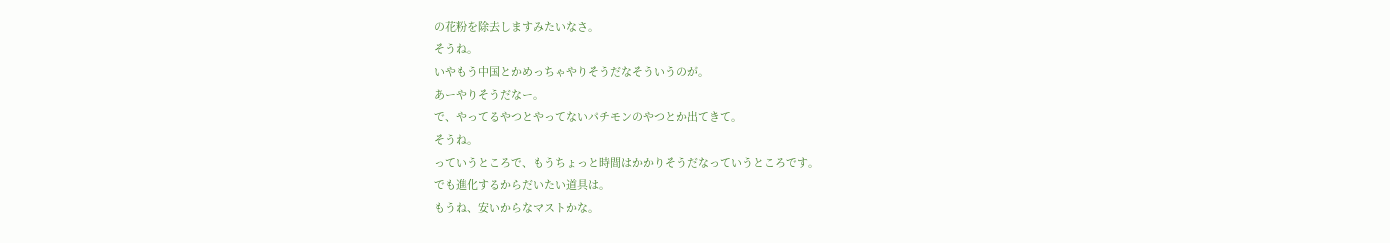の花粉を除去しますみたいなさ。
そうね。
いやもう中国とかめっちゃやりそうだなそういうのが。
あーやりそうだなー。
で、やってるやつとやってないパチモンのやつとか出てきて。
そうね。
っていうところで、もうちょっと時間はかかりそうだなっていうところです。
でも進化するからだいたい道具は。
もうね、安いからなマストかな。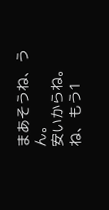まあそうね、うん。
安いからね。
ね、もう1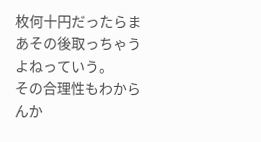枚何十円だったらまあその後取っちゃうよねっていう。
その合理性もわからんか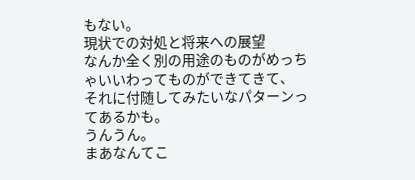もない。
現状での対処と将来への展望
なんか全く別の用途のものがめっちゃいいわってものができてきて、
それに付随してみたいなパターンってあるかも。
うんうん。
まあなんてこ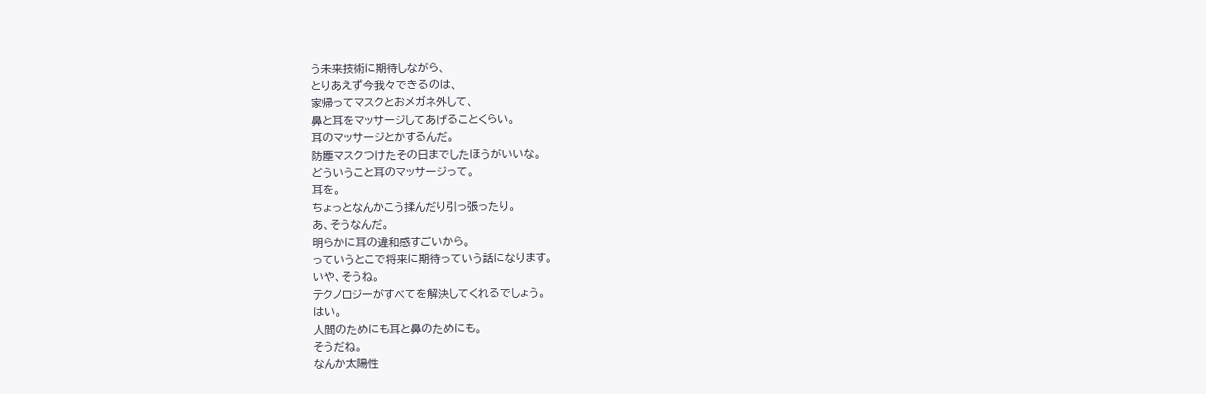う未来技術に期待しながら、
とりあえず今我々できるのは、
家帰ってマスクとおメガネ外して、
鼻と耳をマッサージしてあげることくらい。
耳のマッサージとかするんだ。
防塵マスクつけたその日までしたほうがいいな。
どういうこと耳のマッサージって。
耳を。
ちょっとなんかこう揉んだり引っ張ったり。
あ、そうなんだ。
明らかに耳の違和感すごいから。
っていうとこで将来に期待っていう話になります。
いや、そうね。
テクノロジーがすべてを解決してくれるでしょう。
はい。
人間のためにも耳と鼻のためにも。
そうだね。
なんか太陽性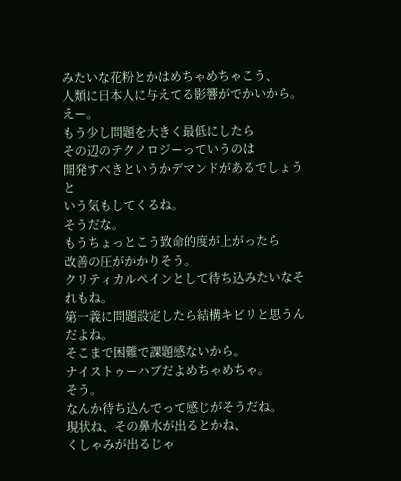みたいな花粉とかはめちゃめちゃこう、
人類に日本人に与えてる影響がでかいから。
えー。
もう少し問題を大きく最低にしたら
その辺のテクノロジーっていうのは
開発すべきというかデマンドがあるでしょうと
いう気もしてくるね。
そうだな。
もうちょっとこう致命的度が上がったら
改善の圧がかかりそう。
クリティカルペインとして待ち込みたいなそれもね。
第一義に問題設定したら結構キビリと思うんだよね。
そこまで困難で課題感ないから。
ナイストゥーハブだよめちゃめちゃ。
そう。
なんか待ち込んでって感じがそうだね。
現状ね、その鼻水が出るとかね、
くしゃみが出るじゃ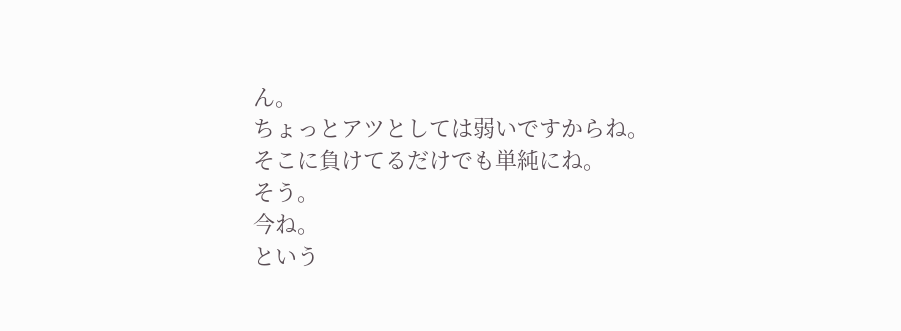ん。
ちょっとアツとしては弱いですからね。
そこに負けてるだけでも単純にね。
そう。
今ね。
という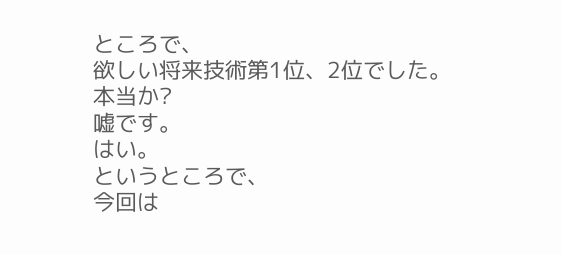ところで、
欲しい将来技術第1位、2位でした。
本当か?
嘘です。
はい。
というところで、
今回は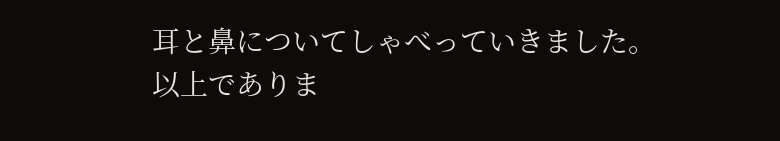耳と鼻についてしゃべっていきました。
以上でありま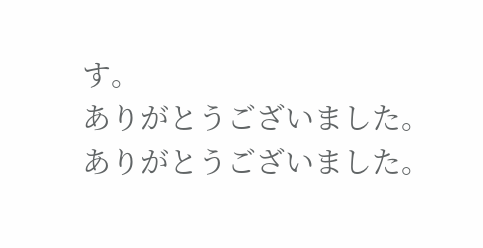す。
ありがとうございました。
ありがとうございました。